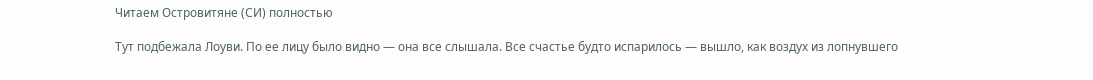Читаем Островитяне (СИ) полностью

Тут подбежала Лоуви. По ее лицу было видно — она все слышала. Все счастье будто испарилось — вышло, как воздух из лопнувшего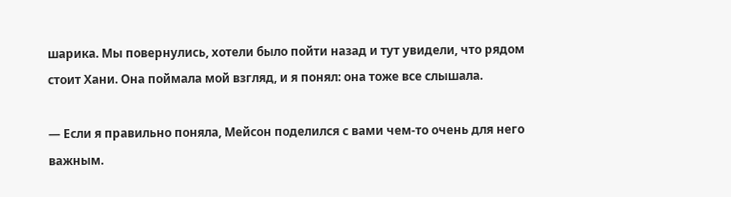шарика. Мы повернулись, хотели было пойти назад и тут увидели, что рядом стоит Хани. Она поймала мой взгляд, и я понял: она тоже все слышала.

— Если я правильно поняла, Мейсон поделился с вами чем-то очень для него важным.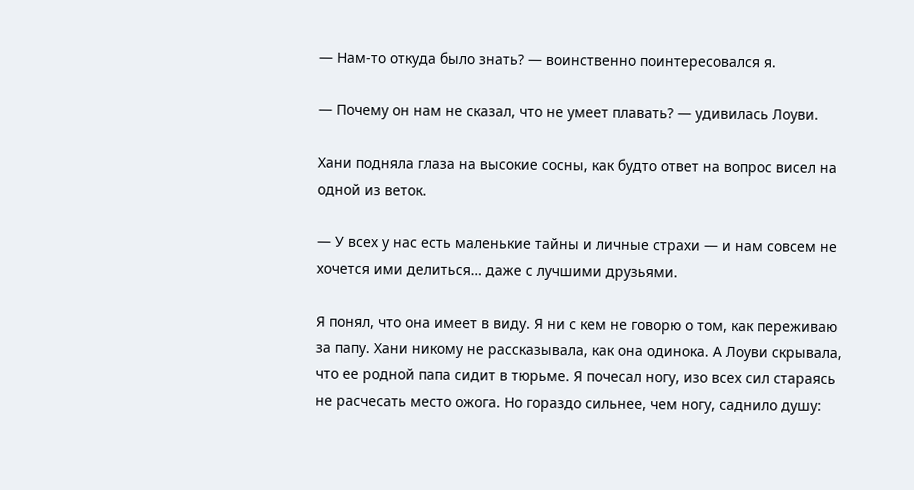— Нам-то откуда было знать? — воинственно поинтересовался я.

— Почему он нам не сказал, что не умеет плавать? — удивилась Лоуви.

Хани подняла глаза на высокие сосны, как будто ответ на вопрос висел на одной из веток.

— У всех у нас есть маленькие тайны и личные страхи — и нам совсем не хочется ими делиться… даже с лучшими друзьями.

Я понял, что она имеет в виду. Я ни с кем не говорю о том, как переживаю за папу. Хани никому не рассказывала, как она одинока. А Лоуви скрывала, что ее родной папа сидит в тюрьме. Я почесал ногу, изо всех сил стараясь не расчесать место ожога. Но гораздо сильнее, чем ногу, саднило душу: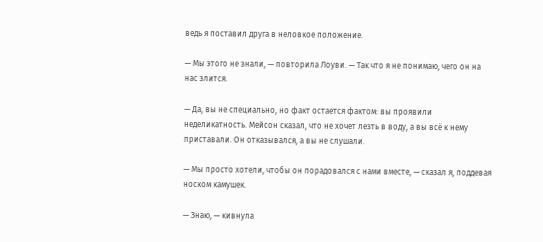ведь я поставил друга в неловкое положение.

— Мы этого не знали, — повторила Лоуви. — Так что я не понимаю, чего он на нас злится.

— Да, вы не специально, но факт остается фактом: вы проявили неделикатность. Мейсон сказал, что не хочет лезть в воду, а вы всё к нему приставали. Он отказывался, а вы не слушали.

— Мы просто хотели, чтобы он порадовался с нами вместе, — сказал я, поддевая носком камушек.

— Знаю, — кивнула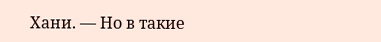Хани. — Но в такие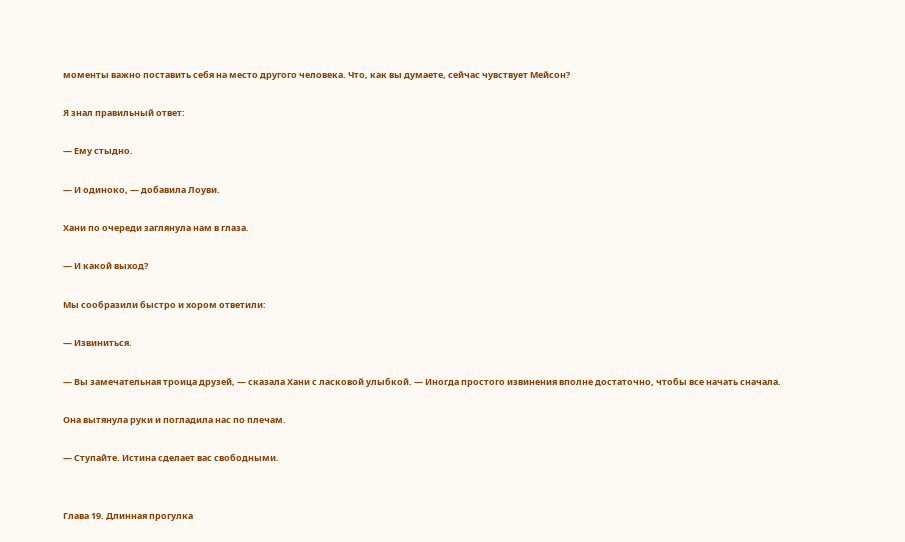моменты важно поставить себя на место другого человека. Что, как вы думаете, сейчас чувствует Мейсон?

Я знал правильный ответ:

— Ему стыдно.

— И одиноко, — добавила Лоуви.

Хани по очереди заглянула нам в глаза.

— И какой выход?

Мы сообразили быстро и хором ответили:

— Извиниться.

— Вы замечательная троица друзей, — сказала Хани с ласковой улыбкой. — Иногда простого извинения вполне достаточно, чтобы все начать сначала.

Она вытянула руки и погладила нас по плечам.

— Ступайте. Истина сделает вас свободными.


Глава 19. Длинная прогулка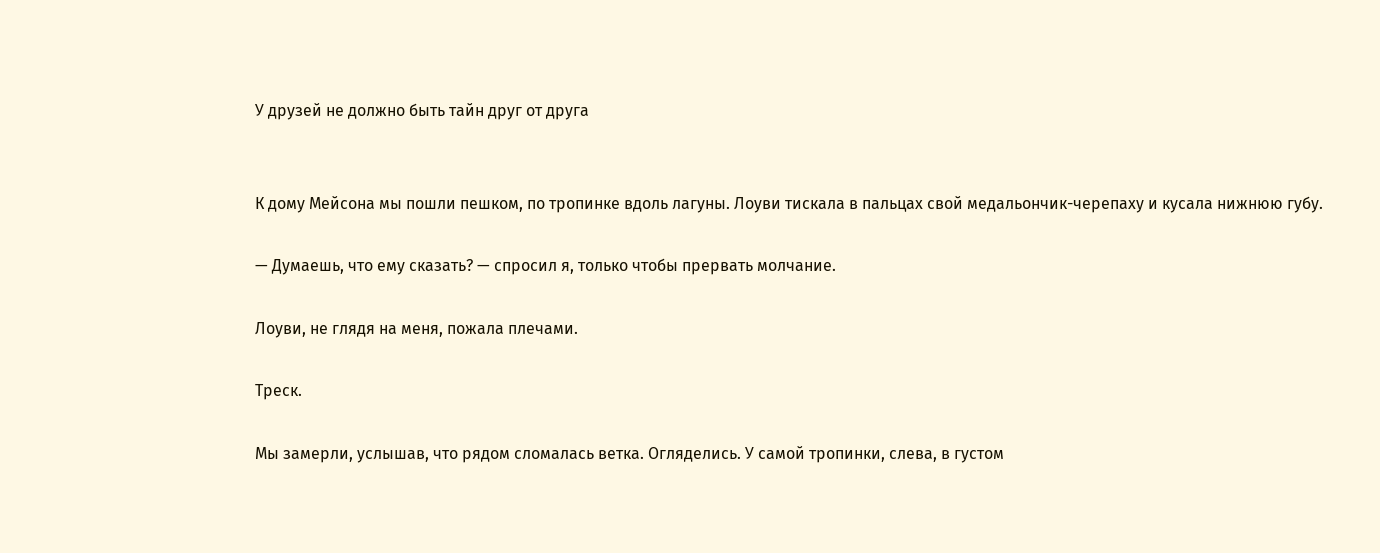У друзей не должно быть тайн друг от друга


К дому Мейсона мы пошли пешком, по тропинке вдоль лагуны. Лоуви тискала в пальцах свой медальончик-черепаху и кусала нижнюю губу.

— Думаешь, что ему сказать? — спросил я, только чтобы прервать молчание.

Лоуви, не глядя на меня, пожала плечами.

Треск.

Мы замерли, услышав, что рядом сломалась ветка. Огляделись. У самой тропинки, слева, в густом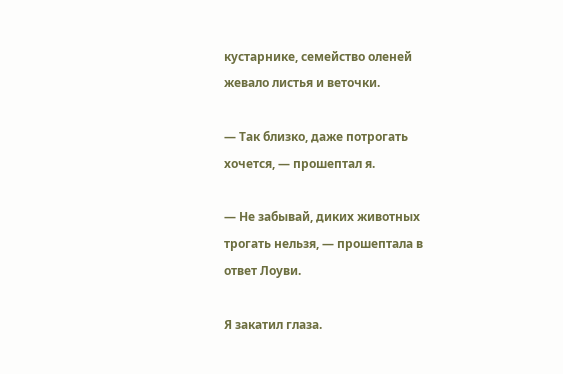кустарнике, семейство оленей жевало листья и веточки.

— Так близко, даже потрогать хочется, — прошептал я.

— Не забывай, диких животных трогать нельзя, — прошептала в ответ Лоуви.

Я закатил глаза.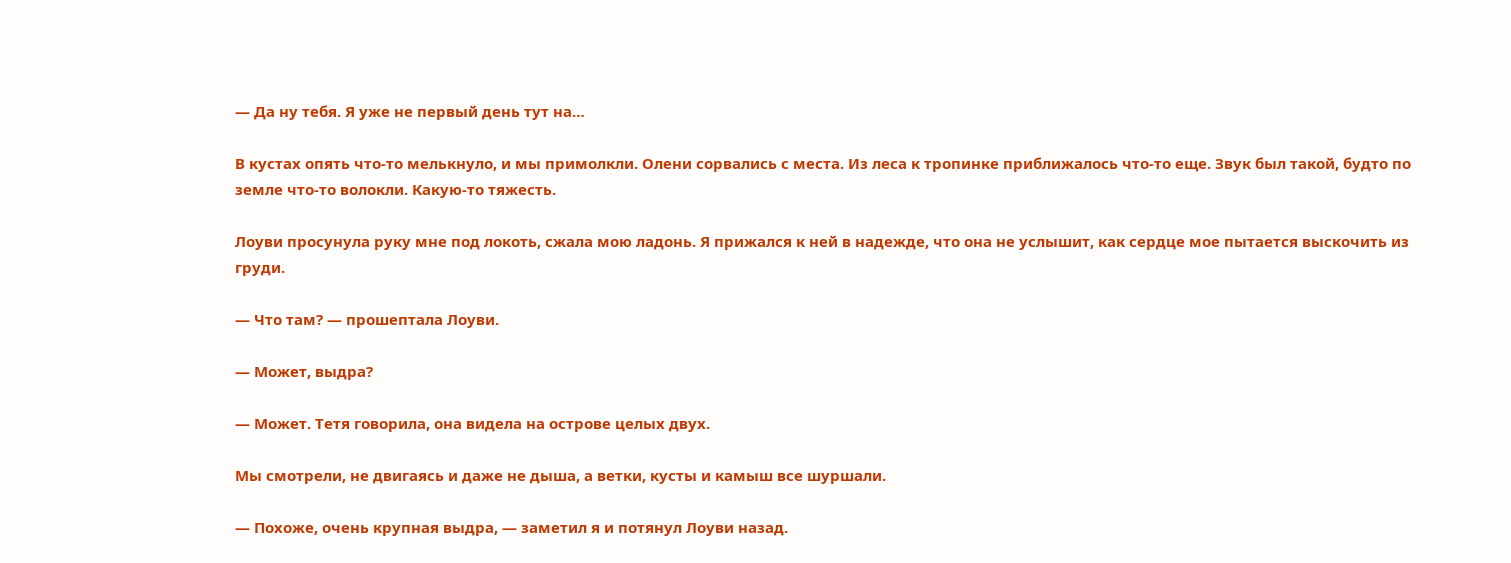— Да ну тебя. Я уже не первый день тут на…

В кустах опять что-то мелькнуло, и мы примолкли. Олени сорвались с места. Из леса к тропинке приближалось что-то еще. Звук был такой, будто по земле что-то волокли. Какую-то тяжесть.

Лоуви просунула руку мне под локоть, сжала мою ладонь. Я прижался к ней в надежде, что она не услышит, как сердце мое пытается выскочить из груди.

— Что там? — прошептала Лоуви.

— Может, выдра?

— Может. Тетя говорила, она видела на острове целых двух.

Мы смотрели, не двигаясь и даже не дыша, а ветки, кусты и камыш все шуршали.

— Похоже, очень крупная выдра, — заметил я и потянул Лоуви назад.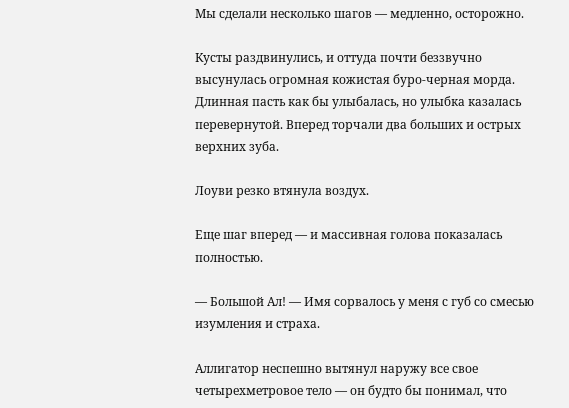Мы сделали несколько шагов — медленно, осторожно.

Кусты раздвинулись, и оттуда почти беззвучно высунулась огромная кожистая буро-черная морда. Длинная пасть как бы улыбалась, но улыбка казалась перевернутой. Вперед торчали два больших и острых верхних зуба.

Лоуви резко втянула воздух.

Еще шаг вперед — и массивная голова показалась полностью.

— Большой Ал! — Имя сорвалось у меня с губ со смесью изумления и страха.

Аллигатор неспешно вытянул наружу все свое четырехметровое тело — он будто бы понимал, что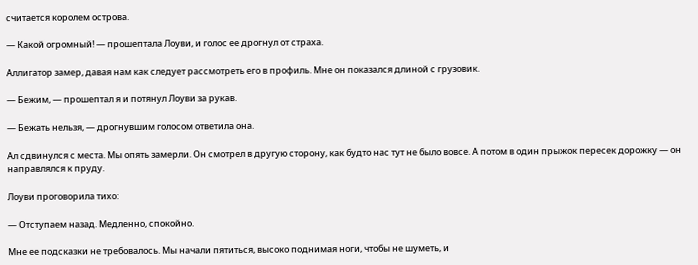считается королем острова.

— Какой огромный! — прошептала Лоуви, и голос ее дрогнул от страха.

Аллигатор замер, давая нам как следует рассмотреть его в профиль. Мне он показался длиной с грузовик.

— Бежим, — прошептал я и потянул Лоуви за рукав.

— Бежать нельзя, — дрогнувшим голосом ответила она.

Ал сдвинулся с места. Мы опять замерли. Он смотрел в другую сторону, как будто нас тут не было вовсе. А потом в один прыжок пересек дорожку — он направлялся к пруду.

Лоуви проговорила тихо:

— Отступаем назад. Медленно, спокойно.

Мне ее подсказки не требовалось. Мы начали пятиться, высоко поднимая ноги, чтобы не шуметь, и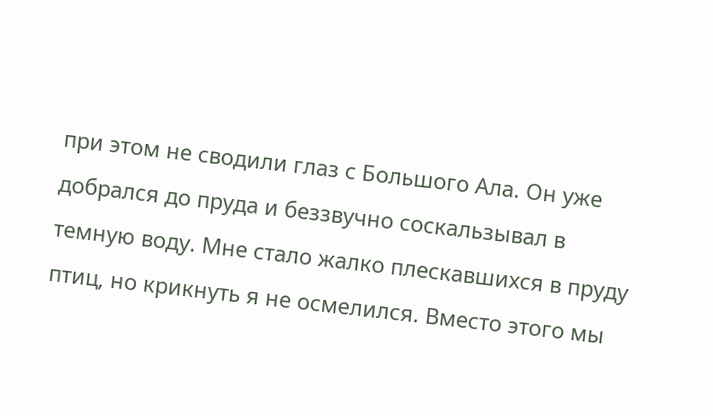при этом не сводили глаз с Большого Ала. Он уже добрался до пруда и беззвучно соскальзывал в темную воду. Мне стало жалко плескавшихся в пруду птиц, но крикнуть я не осмелился. Вместо этого мы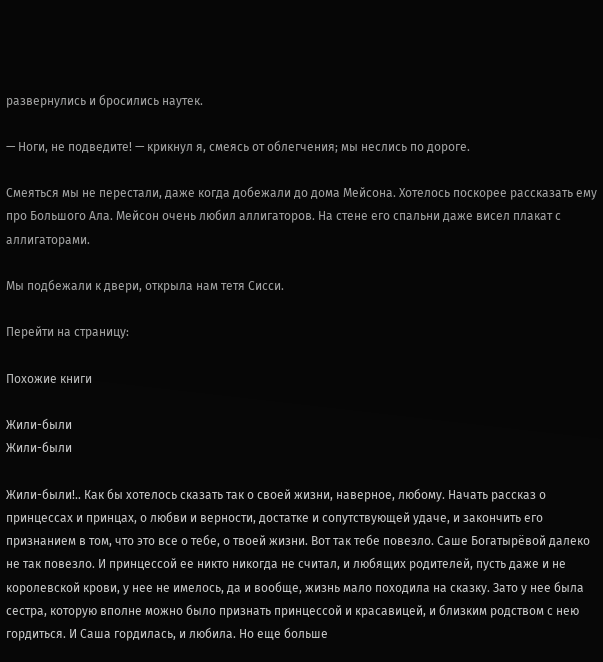развернулись и бросились наутек.

— Ноги, не подведите! — крикнул я, смеясь от облегчения; мы неслись по дороге.

Смеяться мы не перестали, даже когда добежали до дома Мейсона. Хотелось поскорее рассказать ему про Большого Ала. Мейсон очень любил аллигаторов. На стене его спальни даже висел плакат с аллигаторами.

Мы подбежали к двери, открыла нам тетя Сисси.

Перейти на страницу:

Похожие книги

Жили-были
Жили-были

Жили-были!.. Как бы хотелось сказать так о своей жизни, наверное, любому. Начать рассказ о принцессах и принцах, о любви и верности, достатке и сопутствующей удаче, и закончить его признанием в том, что это все о тебе, о твоей жизни. Вот так тебе повезло. Саше Богатырёвой далеко не так повезло. И принцессой ее никто никогда не считал, и любящих родителей, пусть даже и не королевской крови, у нее не имелось, да и вообще, жизнь мало походила на сказку. Зато у нее была сестра, которую вполне можно было признать принцессой и красавицей, и близким родством с нею гордиться. И Саша гордилась, и любила. Но еще больше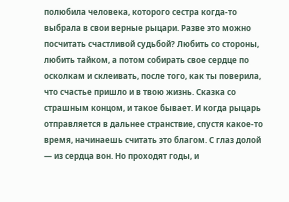полюбила человека, которого сестра когда-то выбрала в свои верные рыцари. Разве это можно посчитать счастливой судьбой? Любить со стороны, любить тайком, а потом собирать свое сердце по осколкам и склеивать, после того, как ты поверила, что счастье пришло и в твою жизнь. Сказка со страшным концом, и такое бывает. И когда рыцарь отправляется в дальнее странствие, спустя какое-то время, начинаешь считать это благом. С глаз долой — из сердца вон. Но проходят годы, и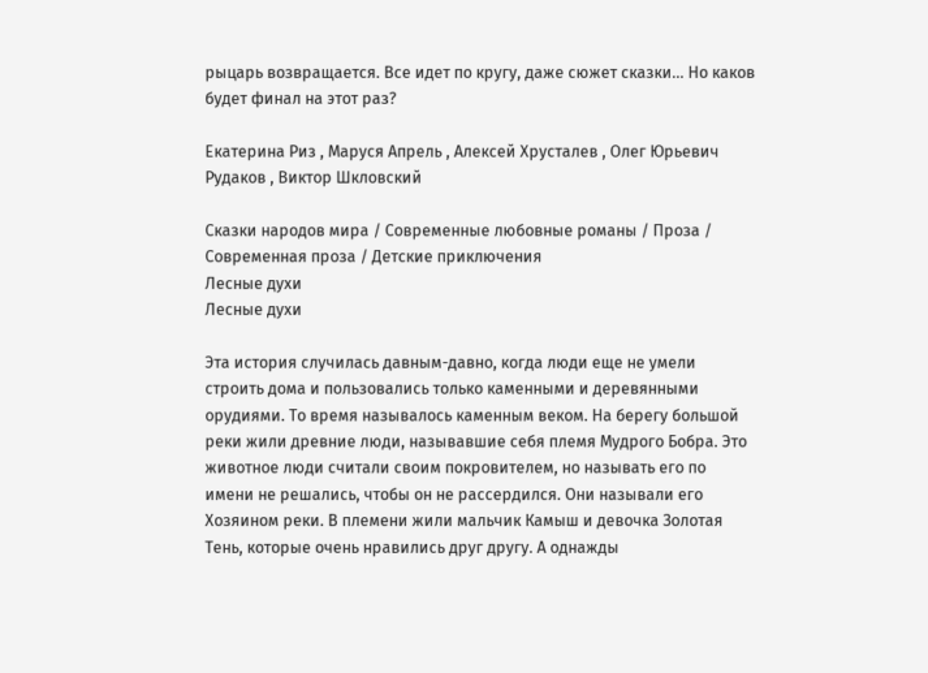рыцарь возвращается. Все идет по кругу, даже сюжет сказки… Но каков будет финал на этот раз?

Екатерина Риз , Маруся Апрель , Алексей Хрусталев , Олег Юрьевич Рудаков , Виктор Шкловский

Сказки народов мира / Современные любовные романы / Проза / Современная проза / Детские приключения
Лесные духи
Лесные духи

Эта история случилась давным-давно, когда люди еще не умели строить дома и пользовались только каменными и деревянными орудиями. То время называлось каменным веком. На берегу большой реки жили древние люди, называвшие себя племя Мудрого Бобра. Это животное люди считали своим покровителем, но называть его по имени не решались, чтобы он не рассердился. Они называли его Хозяином реки. В племени жили мальчик Камыш и девочка Золотая Тень, которые очень нравились друг другу. А однажды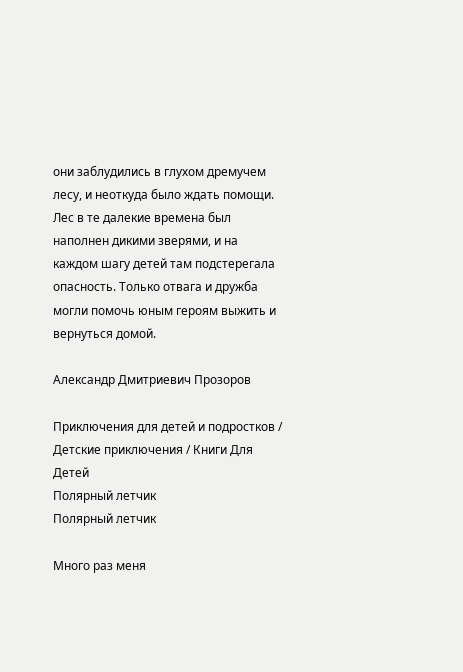они заблудились в глухом дремучем лесу, и неоткуда было ждать помощи. Лес в те далекие времена был наполнен дикими зверями, и на каждом шагу детей там подстерегала опасность. Только отвага и дружба могли помочь юным героям выжить и вернуться домой.

Александр Дмитриевич Прозоров

Приключения для детей и подростков / Детские приключения / Книги Для Детей
Полярный летчик
Полярный летчик

Много раз меня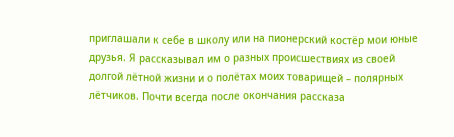приглашали к себе в школу или на пионерский костёр мои юные друзья. Я рассказывал им о разных происшествиях из своей долгой лётной жизни и о полётах моих товарищей – полярных лётчиков. Почти всегда после окончания рассказа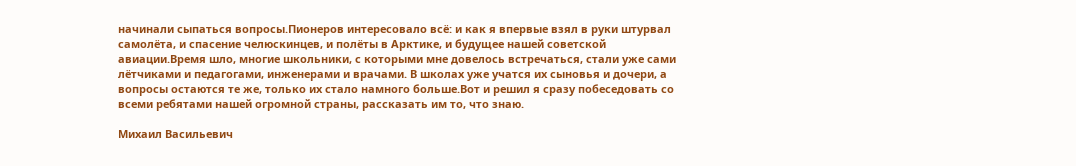начинали сыпаться вопросы.Пионеров интересовало всё: и как я впервые взял в руки штурвал самолёта, и спасение челюскинцев, и полёты в Арктике, и будущее нашей советской авиации.Время шло, многие школьники, с которыми мне довелось встречаться, стали уже сами лётчиками и педагогами, инженерами и врачами. В школах уже учатся их сыновья и дочери, а вопросы остаются те же, только их стало намного больше.Вот и решил я сразу побеседовать со всеми ребятами нашей огромной страны, рассказать им то, что знаю.

Михаил Васильевич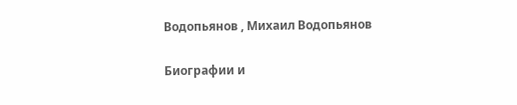Водопьянов , Михаил Водопьянов

Биографии и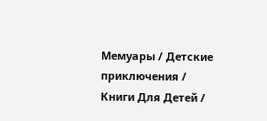Мемуары / Детские приключения / Книги Для Детей /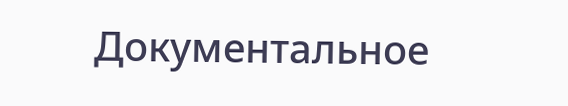Документальное